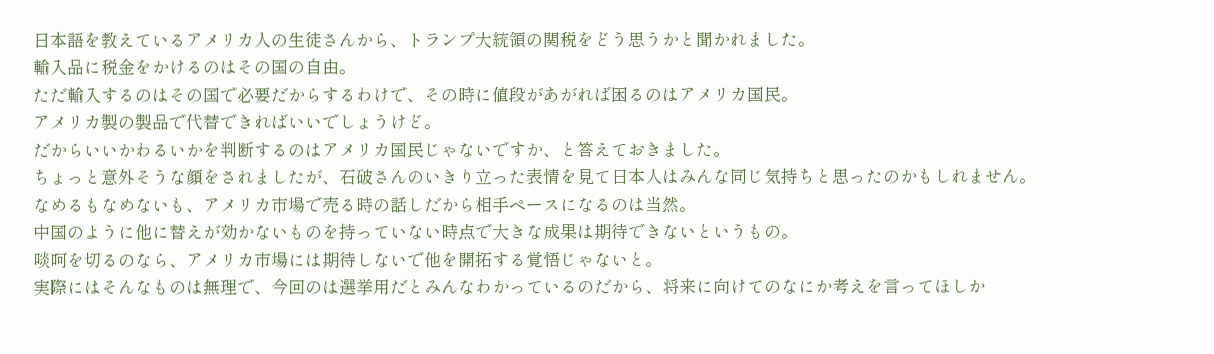日本語を教えているアメリカ人の生徒さんから、トランプ大統領の関税をどう思うかと聞かれました。
輸入品に税金をかけるのはその国の自由。
ただ輸入するのはその国で必要だからするわけで、その時に値段があがれば困るのはアメリカ国民。
アメリカ製の製品で代替できればいいでしょうけど。
だからいいかわるいかを判断するのはアメリカ国民じゃないですか、と答えておきました。
ちょっと意外そうな顔をされましたが、石破さんのいきり立った表情を見て日本人はみんな同じ気持ちと思ったのかもしれません。
なめるもなめないも、アメリカ市場で売る時の話しだから相手ペースになるのは当然。
中国のように他に替えが効かないものを持っていない時点で大きな成果は期待できないというもの。
啖呵を切るのなら、アメリカ市場には期待しないで他を開拓する覚悟じゃないと。
実際にはそんなものは無理で、今回のは選挙用だとみんなわかっているのだから、将来に向けてのなにか考えを言ってほしか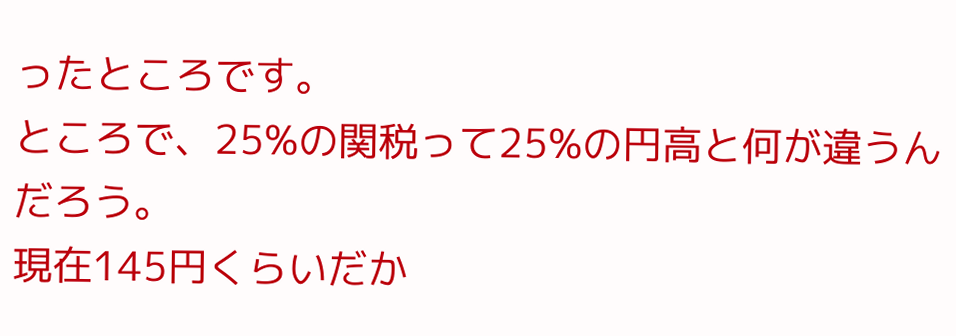ったところです。
ところで、25%の関税って25%の円高と何が違うんだろう。
現在145円くらいだか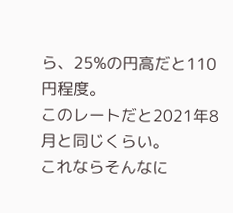ら、25%の円高だと110円程度。
このレートだと2021年8月と同じくらい。
これならそんなに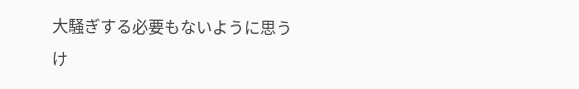大騒ぎする必要もないように思うけ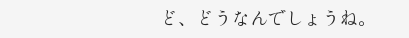ど、どうなんでしょうね。